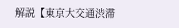解説【東京大交通渋滞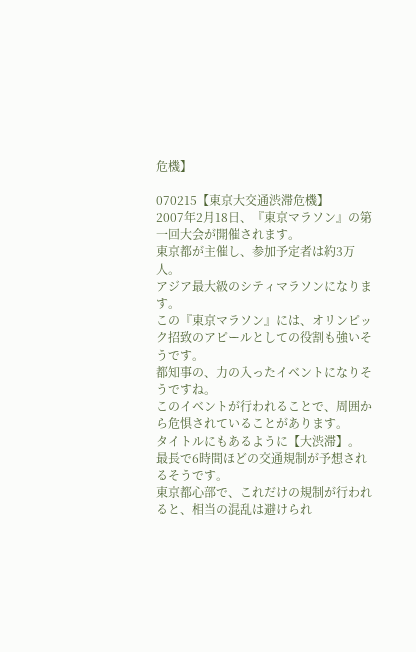危機】

070215【東京大交通渋滞危機】
2007年2月18日、『東京マラソン』の第一回大会が開催されます。
東京都が主催し、参加予定者は約3万人。
アジア最大級のシティマラソンになります。
この『東京マラソン』には、オリンピック招致のアピールとしての役割も強いそうです。
都知事の、力の入ったイベントになりそうですね。
このイベントが行われることで、周囲から危惧されていることがあります。
タイトルにもあるように【大渋滞】。
最長で6時間ほどの交通規制が予想されるそうです。
東京都心部で、これだけの規制が行われると、相当の混乱は避けられ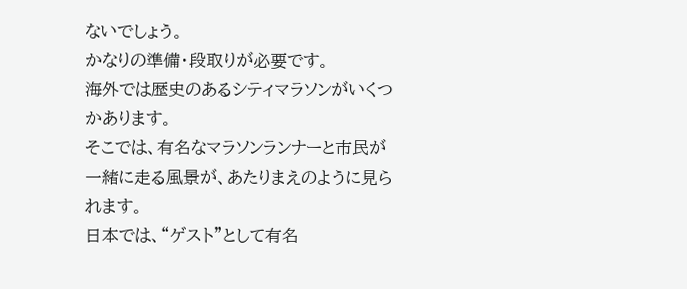ないでしょう。
かなりの準備・段取りが必要です。
海外では歴史のあるシティマラソンがいくつかあります。
そこでは、有名なマラソンランナーと市民が一緒に走る風景が、あたりまえのように見られます。
日本では、“ゲスト”として有名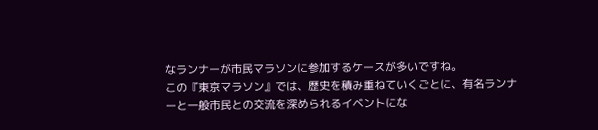なランナーが市民マラソンに参加するケースが多いですね。
この『東京マラソン』では、歴史を積み重ねていくごとに、有名ランナーと一般市民との交流を深められるイベントにな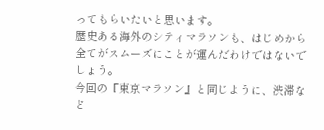ってもらいたいと思います。
歴史ある海外のシティマラソンも、はじめから全てがスムーズにことが運んだわけではないでしょう。
今回の『東京マラソン』と同じように、渋滞など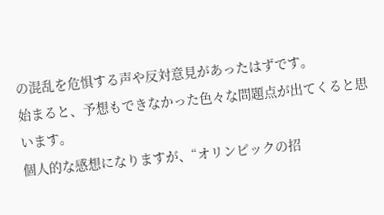の混乱を危惧する声や反対意見があったはずです。
始まると、予想もできなかった色々な問題点が出てくると思います。
個人的な感想になりますが、“オリンピックの招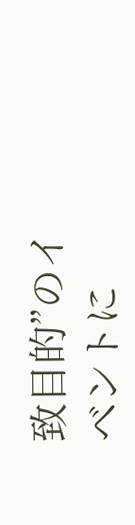致目的”のイベントに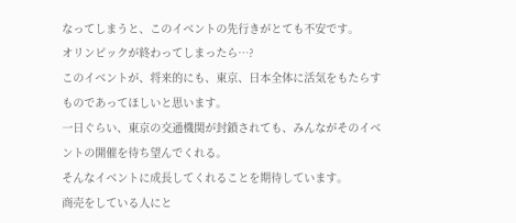なってしまうと、このイベントの先行きがとても不安です。
オリンピックが終わってしまったら…?
このイベントが、将来的にも、東京、日本全体に活気をもたらすものであってほしいと思います。
一日ぐらい、東京の交通機関が封鎖されても、みんながそのイベントの開催を待ち望んでくれる。
そんなイベントに成長してくれることを期待しています。
商売をしている人にと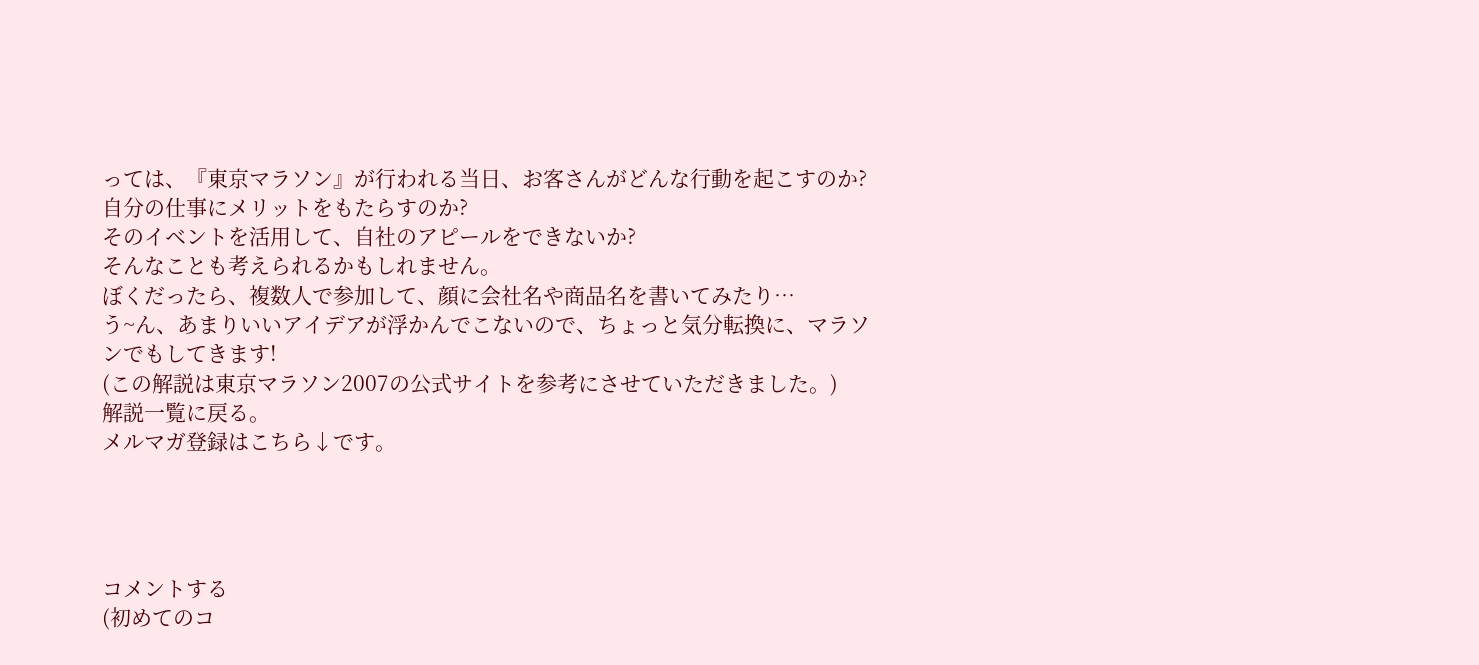っては、『東京マラソン』が行われる当日、お客さんがどんな行動を起こすのか?
自分の仕事にメリットをもたらすのか?
そのイベントを活用して、自社のアピールをできないか?
そんなことも考えられるかもしれません。
ぼくだったら、複数人で参加して、顔に会社名や商品名を書いてみたり…
う~ん、あまりいいアイデアが浮かんでこないので、ちょっと気分転換に、マラソンでもしてきます!
(この解説は東京マラソン2007の公式サイトを参考にさせていただきました。)
解説一覧に戻る。
メルマガ登録はこちら↓です。




コメントする
(初めてのコ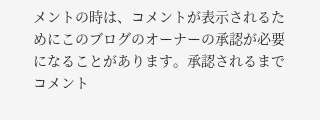メントの時は、コメントが表示されるためにこのブログのオーナーの承認が必要になることがあります。承認されるまでコメント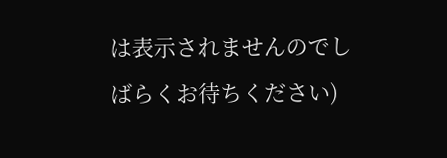は表示されませんのでしばらくお待ちください)